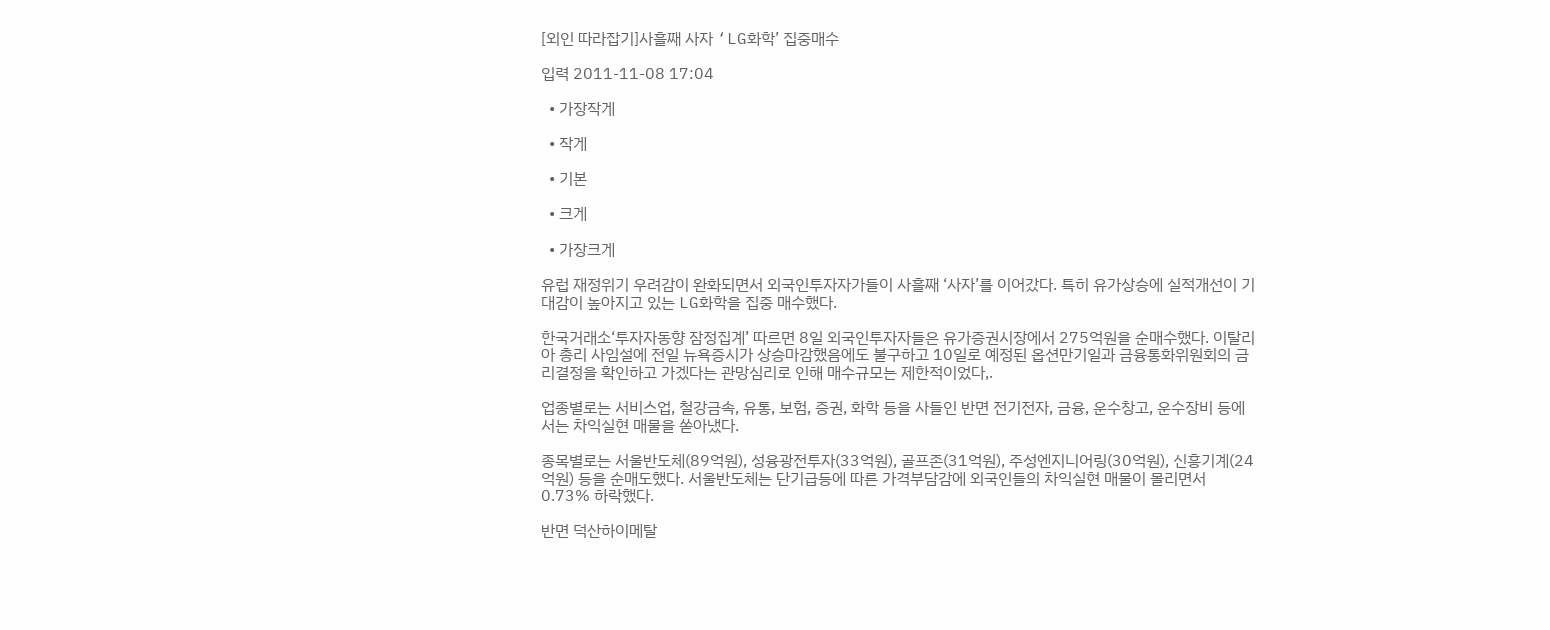[외인 따라잡기]사흘째 사자 ‘LG화학’ 집중매수

입력 2011-11-08 17:04

  • 가장작게

  • 작게

  • 기본

  • 크게

  • 가장크게

유럽 재정위기 우려감이 완화되면서 외국인투자자가들이 사흘째 ‘사자’를 이어갔다. 특히 유가상승에 실적개선이 기대감이 높아지고 있는 LG화학을 집중 매수했다.

한국거래소‘투자자동향 잠정집계’ 따르면 8일 외국인투자자들은 유가증권시장에서 275억원을 순매수했다. 이탈리아 총리 사임설에 전일 뉴욕증시가 상승마감했음에도 불구하고 10일로 예정된 옵션만기일과 금융통화위원회의 금리결정을 확인하고 가겠다는 관망심리로 인해 매수규모는 제한적이었다,.

업종별로는 서비스업, 철강금속, 유통, 보험, 증권, 화학 등을 사들인 반면 전기전자, 금융, 운수창고, 운수장비 등에서는 차익실현 매물을 쏟아냈다.

종목별로는 서울반도체(89억원), 성융광전투자(33억원), 골프존(31억원), 주성엔지니어링(30억원), 신흥기계(24억원) 등을 순매도했다. 서울반도체는 단기급등에 따른 가격부담감에 외국인들의 차익실현 매물이 몰리면서 0.73% 하락했다.

반면 덕산하이메탈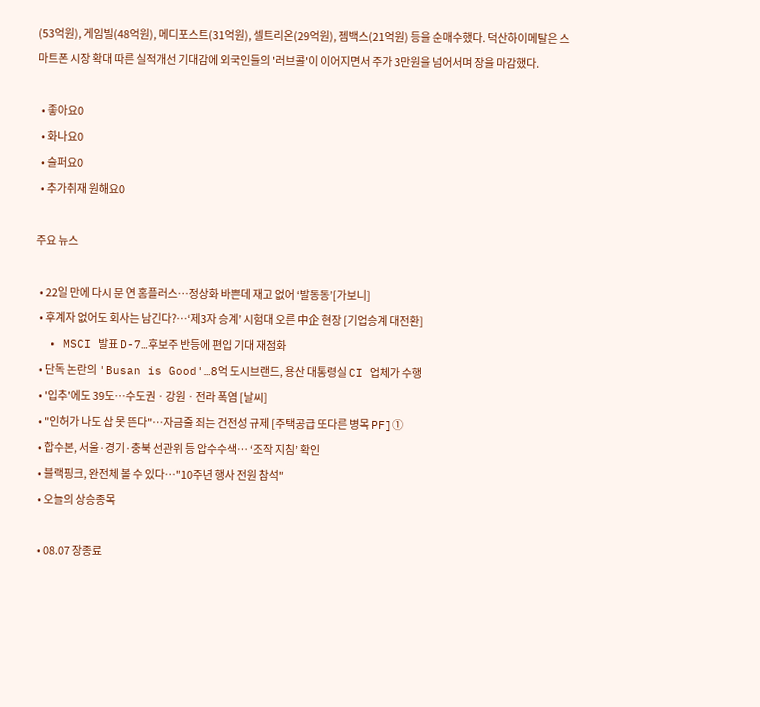(53억원), 게임빌(48억원), 메디포스트(31억원), 셀트리온(29억원), 젬백스(21억원) 등을 순매수했다. 덕산하이메탈은 스마트폰 시장 확대 따른 실적개선 기대감에 외국인들의 '러브콜'이 이어지면서 주가 3만원을 넘어서며 장을 마감했다.

  • 좋아요0
  • 화나요0
  • 슬퍼요0
  • 추가취재 원해요0

주요 뉴스

  • 22일 만에 다시 문 연 홈플러스…정상화 바쁜데 재고 없어 ‘발동동’[가보니]
  • 후계자 없어도 회사는 남긴다?…‘제3자 승계’ 시험대 오른 中企 현장 [기업승계 대전환]
  • MSCI 발표 D-7…후보주 반등에 편입 기대 재점화
  • 단독 논란의 'Busan is Good'…8억 도시브랜드, 용산 대통령실 CI 업체가 수행
  • '입추'에도 39도⋯수도권ㆍ강원ㆍ전라 폭염 [날씨]
  • "인허가 나도 삽 못 뜬다"…자금줄 죄는 건전성 규제 [주택공급 또다른 병목 PF]①
  • 합수본, 서울·경기·충북 선관위 등 압수수색… ‘조작 지침’ 확인
  • 블랙핑크, 완전체 볼 수 있다⋯"10주년 행사 전원 참석"
  • 오늘의 상승종목

  • 08.07 장종료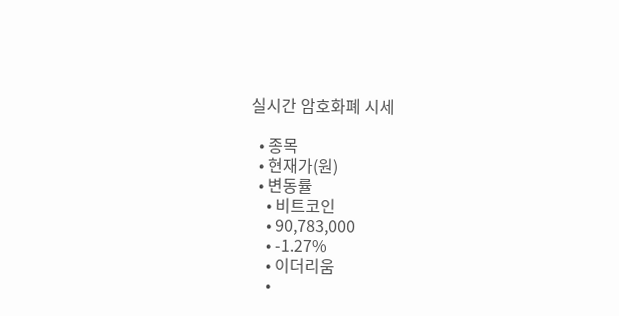실시간 암호화폐 시세

  • 종목
  • 현재가(원)
  • 변동률
    • 비트코인
    • 90,783,000
    • -1.27%
    • 이더리움
    •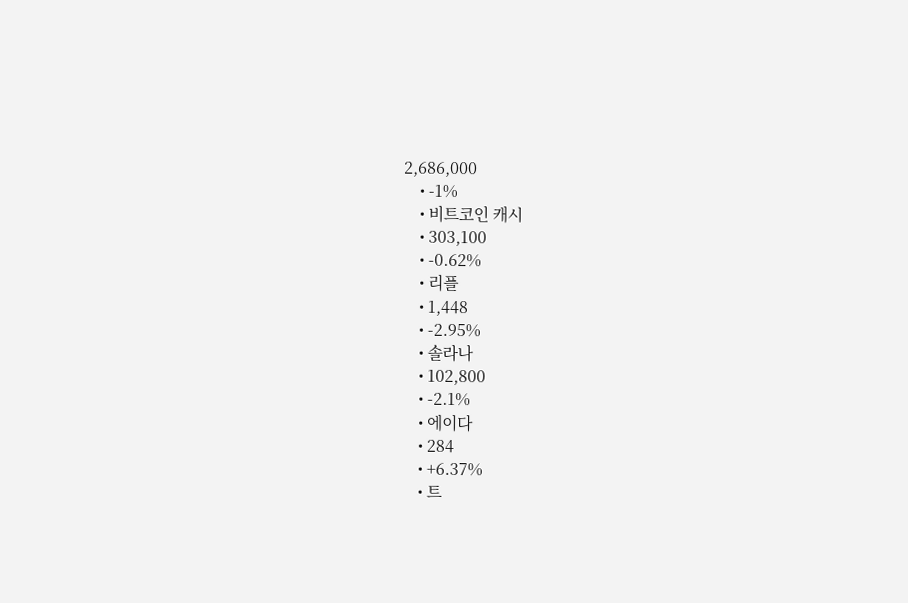2,686,000
    • -1%
    • 비트코인 캐시
    • 303,100
    • -0.62%
    • 리플
    • 1,448
    • -2.95%
    • 솔라나
    • 102,800
    • -2.1%
    • 에이다
    • 284
    • +6.37%
    • 트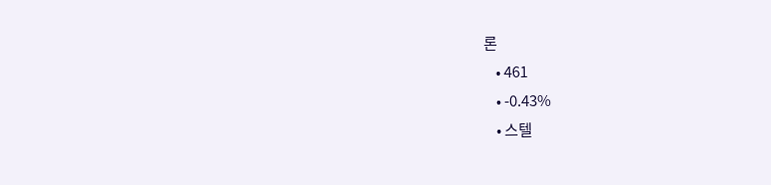론
    • 461
    • -0.43%
    • 스텔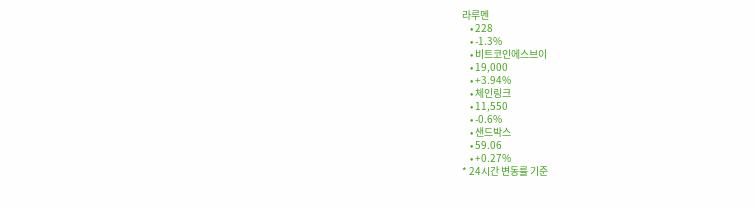라루멘
    • 228
    • -1.3%
    • 비트코인에스브이
    • 19,000
    • +3.94%
    • 체인링크
    • 11,550
    • -0.6%
    • 샌드박스
    • 59.06
    • +0.27%
* 24시간 변동률 기준